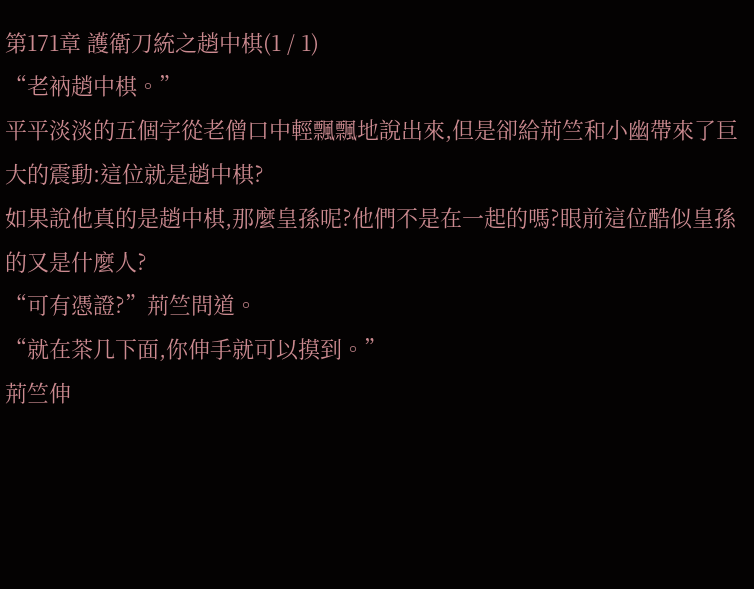第171章 護衛刀統之趙中棋(1 / 1)
“老衲趙中棋。”
平平淡淡的五個字從老僧口中輕飄飄地說出來,但是卻給荊竺和小幽帶來了巨大的震動:這位就是趙中棋?
如果說他真的是趙中棋,那麼皇孫呢?他們不是在一起的嗎?眼前這位酷似皇孫的又是什麼人?
“可有憑證?”荊竺問道。
“就在茶几下面,你伸手就可以摸到。”
荊竺伸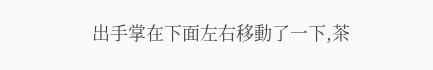出手掌在下面左右移動了一下,茶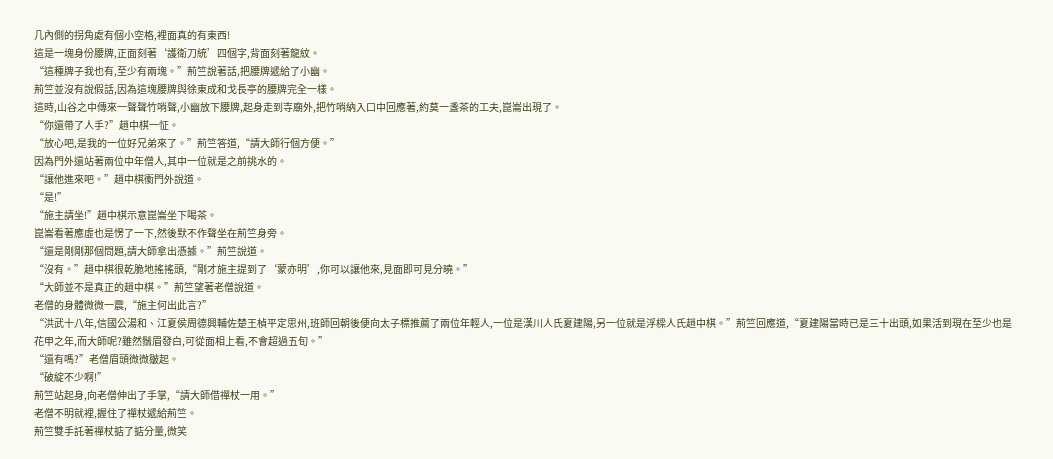几內側的拐角處有個小空格,裡面真的有東西!
這是一塊身份腰牌,正面刻著‘護衛刀統’四個字,背面刻著龍紋。
“這種牌子我也有,至少有兩塊。”荊竺說著話,把腰牌遞給了小幽。
荊竺並沒有說假話,因為這塊腰牌與徐東成和戈長亭的腰牌完全一樣。
這時,山谷之中傳來一聲聲竹哨聲,小幽放下腰牌,起身走到寺廟外,把竹哨納入口中回應著,約莫一盞茶的工夫,崑崙出現了。
“你還帶了人手?”趙中棋一怔。
“放心吧,是我的一位好兄弟來了。”荊竺答道,“請大師行個方便。”
因為門外還站著兩位中年僧人,其中一位就是之前挑水的。
“讓他進來吧。”趙中棋衝門外說道。
“是!”
“施主請坐!”趙中棋示意崑崙坐下喝茶。
崑崙看著應虛也是愣了一下,然後默不作聲坐在荊竺身旁。
“還是剛剛那個問題,請大師拿出憑據。”荊竺說道。
“沒有。”趙中棋很乾脆地搖搖頭,“剛才施主提到了‘蒙亦明’,你可以讓他來,見面即可見分曉。”
“大師並不是真正的趙中棋。”荊竺望著老僧說道。
老僧的身體微微一震,“施主何出此言?”
“洪武十八年,信國公湯和、江夏侯周德興輔佐楚王楨平定思州,班師回朝後便向太子標推薦了兩位年輕人,一位是漢川人氏夏建陽,另一位就是浮樑人氏趙中棋。”荊竺回應道,“夏建陽當時已是三十出頭,如果活到現在至少也是花甲之年,而大師呢?雖然鬚眉發白,可從面相上看,不會超過五旬。”
“還有嗎?”老僧眉頭微微皺起。
“破綻不少啊!”
荊竺站起身,向老僧伸出了手掌,“請大師借禪杖一用。”
老僧不明就裡,握住了禪杖遞給荊竺。
荊竺雙手託著禪杖掂了掂分量,微笑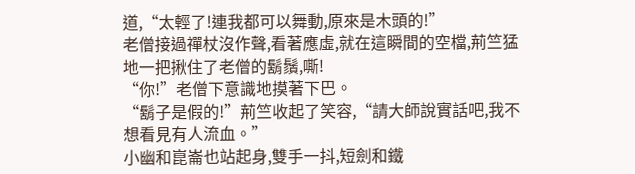道,“太輕了!連我都可以舞動,原來是木頭的!”
老僧接過禪杖沒作聲,看著應虛,就在這瞬間的空檔,荊竺猛地一把揪住了老僧的鬍鬚,嘶!
“你!”老僧下意識地摸著下巴。
“鬍子是假的!”荊竺收起了笑容,“請大師說實話吧,我不想看見有人流血。”
小幽和崑崙也站起身,雙手一抖,短劍和鐵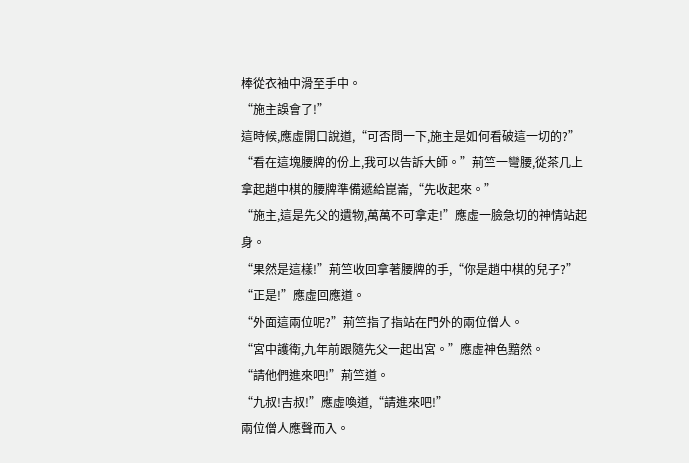棒從衣袖中滑至手中。
“施主誤會了!”
這時候,應虛開口說道,“可否問一下,施主是如何看破這一切的?”
“看在這塊腰牌的份上,我可以告訴大師。”荊竺一彎腰,從茶几上拿起趙中棋的腰牌準備遞給崑崙,“先收起來。”
“施主,這是先父的遺物,萬萬不可拿走!”應虛一臉急切的神情站起身。
“果然是這樣!”荊竺收回拿著腰牌的手,“你是趙中棋的兒子?”
“正是!”應虛回應道。
“外面這兩位呢?”荊竺指了指站在門外的兩位僧人。
“宮中護衛,九年前跟隨先父一起出宮。”應虛神色黯然。
“請他們進來吧!”荊竺道。
“九叔!吉叔!”應虛喚道,“請進來吧!”
兩位僧人應聲而入。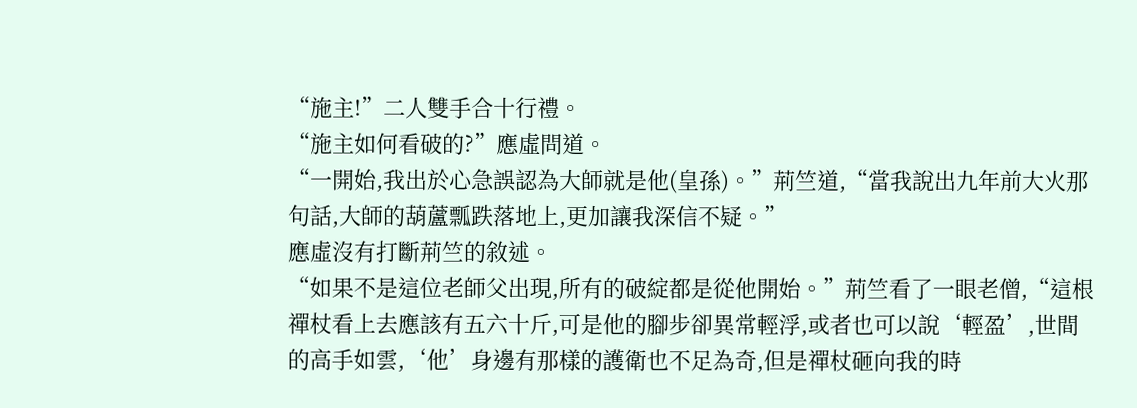“施主!”二人雙手合十行禮。
“施主如何看破的?”應虛問道。
“一開始,我出於心急誤認為大師就是他(皇孫)。”荊竺道,“當我說出九年前大火那句話,大師的葫蘆瓢跌落地上,更加讓我深信不疑。”
應虛沒有打斷荊竺的敘述。
“如果不是這位老師父出現,所有的破綻都是從他開始。”荊竺看了一眼老僧,“這根禪杖看上去應該有五六十斤,可是他的腳步卻異常輕浮,或者也可以說‘輕盈’,世間的高手如雲,‘他’身邊有那樣的護衛也不足為奇,但是禪杖砸向我的時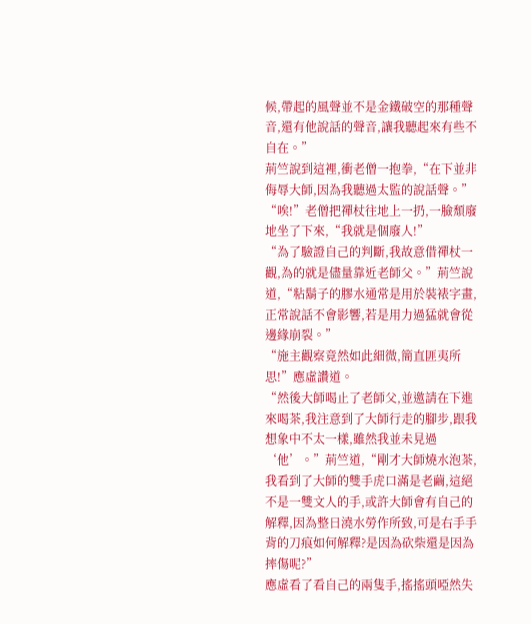候,帶起的風聲並不是金鐵破空的那種聲音,還有他說話的聲音,讓我聽起來有些不自在。”
荊竺說到這裡,衝老僧一抱拳,“在下並非侮辱大師,因為我聽過太監的說話聲。”
“唉!”老僧把禪杖往地上一扔,一臉頹廢地坐了下來,“我就是個廢人!”
“為了驗證自己的判斷,我故意借禪杖一觀,為的就是儘量靠近老師父。”荊竺說道,“粘鬍子的膠水通常是用於裝裱字畫,正常說話不會影響,若是用力過猛就會從邊緣崩裂。”
“施主觀察竟然如此細微,簡直匪夷所思!”應虛讚道。
“然後大師喝止了老師父,並邀請在下進來喝茶,我注意到了大師行走的腳步,跟我想象中不太一樣,雖然我並未見過‘他’。”荊竺道,“剛才大師燒水泡茶,我看到了大師的雙手虎口滿是老繭,這絕不是一雙文人的手,或許大師會有自己的解釋,因為整日澆水勞作所致,可是右手手背的刀痕如何解釋?是因為砍柴還是因為摔傷呢?”
應虛看了看自己的兩隻手,搖搖頭啞然失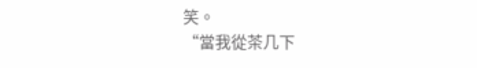笑。
“當我從茶几下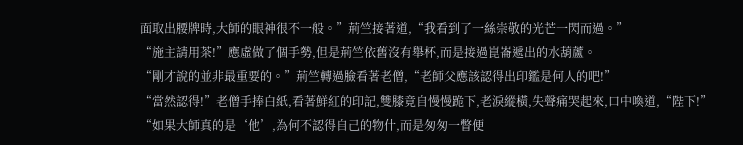面取出腰牌時,大師的眼神很不一般。”荊竺接著道,“我看到了一絲崇敬的光芒一閃而過。”
“施主請用茶!”應虛做了個手勢,但是荊竺依舊沒有舉杯,而是接過崑崙遞出的水葫蘆。
“剛才說的並非最重要的。”荊竺轉過臉看著老僧,“老師父應該認得出印鑑是何人的吧!”
“當然認得!”老僧手捧白紙,看著鮮紅的印記,雙膝竟自慢慢跪下,老淚縱橫,失聲痛哭起來,口中喚道,“陛下!”
“如果大師真的是‘他’,為何不認得自己的物什,而是匆匆一瞥便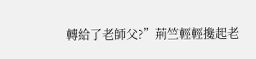轉給了老師父?”荊竺輕輕攙起老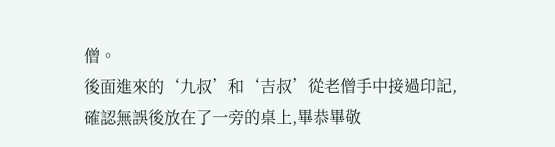僧。
後面進來的‘九叔’和‘吉叔’從老僧手中接過印記,確認無誤後放在了一旁的桌上,畢恭畢敬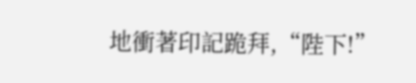地衝著印記跪拜,“陛下!”